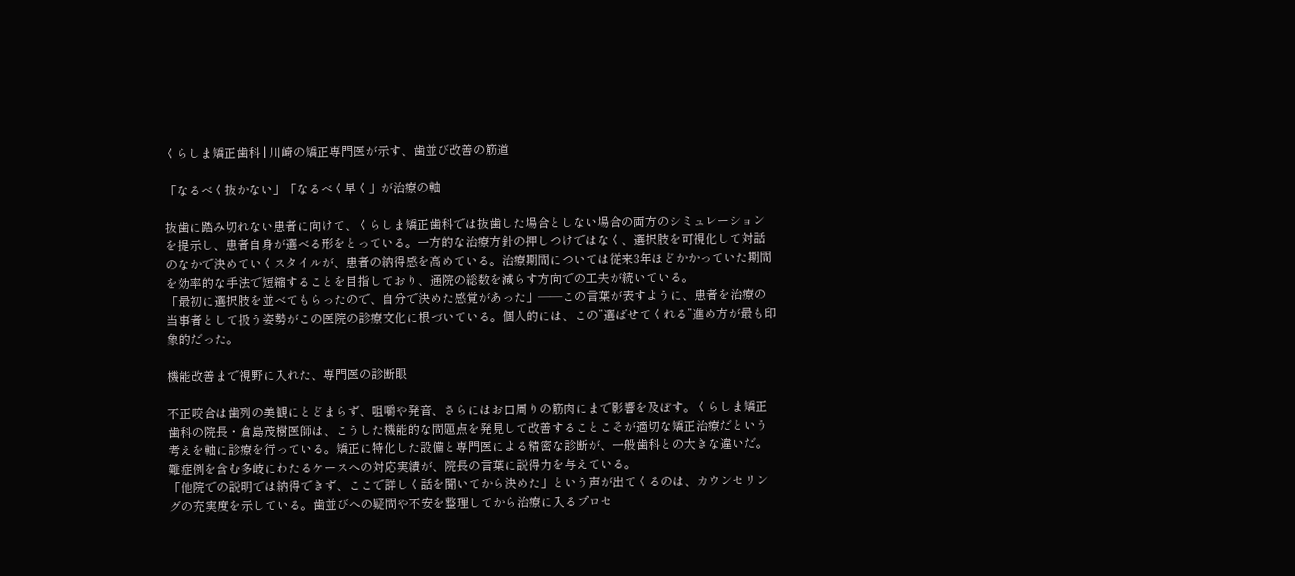くらしま矯正歯科 | 川崎の矯正専門医が示す、歯並び改善の筋道

「なるべく抜かない」「なるべく早く」が治療の軸

抜歯に踏み切れない患者に向けて、くらしま矯正歯科では抜歯した場合としない場合の両方のシミュレーションを提示し、患者自身が選べる形をとっている。一方的な治療方針の押しつけではなく、選択肢を可視化して対話のなかで決めていくスタイルが、患者の納得感を高めている。治療期間については従来3年ほどかかっていた期間を効率的な手法で短縮することを目指しており、通院の総数を減らす方向での工夫が続いている。
「最初に選択肢を並べてもらったので、自分で決めた感覚があった」——この言葉が表すように、患者を治療の当事者として扱う姿勢がこの医院の診療文化に根づいている。個人的には、この”選ばせてくれる”進め方が最も印象的だった。

機能改善まで視野に入れた、専門医の診断眼

不正咬合は歯列の美観にとどまらず、咀嚼や発音、さらにはお口周りの筋肉にまで影響を及ぼす。くらしま矯正歯科の院長・倉島茂樹医師は、こうした機能的な問題点を発見して改善することこそが適切な矯正治療だという考えを軸に診療を行っている。矯正に特化した設備と専門医による精密な診断が、一般歯科との大きな違いだ。難症例を含む多岐にわたるケースへの対応実績が、院長の言葉に説得力を与えている。
「他院での説明では納得できず、ここで詳しく話を聞いてから決めた」という声が出てくるのは、カウンセリングの充実度を示している。歯並びへの疑問や不安を整理してから治療に入るプロセ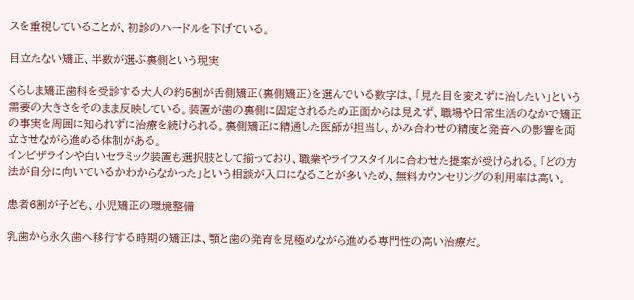スを重視していることが、初診のハードルを下げている。

目立たない矯正、半数が選ぶ裏側という現実

くらしま矯正歯科を受診する大人の約5割が舌側矯正(裏側矯正)を選んでいる数字は、「見た目を変えずに治したい」という需要の大きさをそのまま反映している。装置が歯の裏側に固定されるため正面からは見えず、職場や日常生活のなかで矯正の事実を周囲に知られずに治療を続けられる。裏側矯正に精通した医師が担当し、かみ合わせの精度と発音への影響を両立させながら進める体制がある。
インビザラインや白いセラミック装置も選択肢として揃っており、職業やライフスタイルに合わせた提案が受けられる。「どの方法が自分に向いているかわからなかった」という相談が入口になることが多いため、無料カウンセリングの利用率は高い。

患者6割が子ども、小児矯正の環境整備

乳歯から永久歯へ移行する時期の矯正は、顎と歯の発育を見極めながら進める専門性の高い治療だ。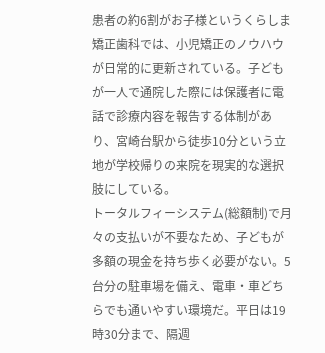患者の約6割がお子様というくらしま矯正歯科では、小児矯正のノウハウが日常的に更新されている。子どもが一人で通院した際には保護者に電話で診療内容を報告する体制があり、宮崎台駅から徒歩10分という立地が学校帰りの来院を現実的な選択肢にしている。
トータルフィーシステム(総額制)で月々の支払いが不要なため、子どもが多額の現金を持ち歩く必要がない。5台分の駐車場を備え、電車・車どちらでも通いやすい環境だ。平日は19時30分まで、隔週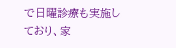で日曜診療も実施しており、家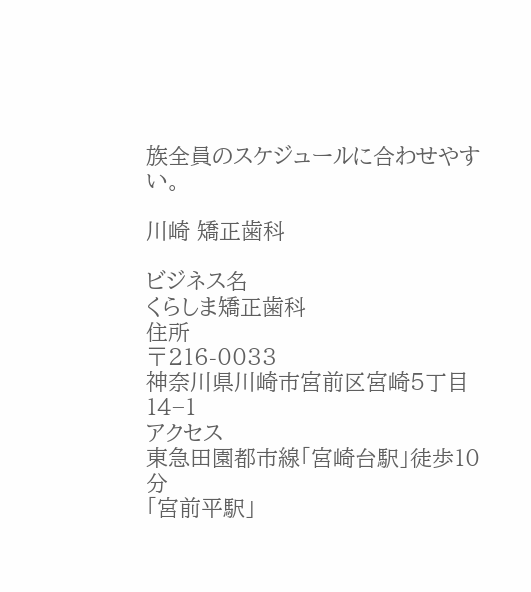族全員のスケジュールに合わせやすい。

川崎 矯正歯科

ビジネス名
くらしま矯正歯科
住所
〒216-0033
神奈川県川崎市宮前区宮崎5丁目14−1
アクセス
東急田園都市線「宮崎台駅」徒歩10分
「宮前平駅」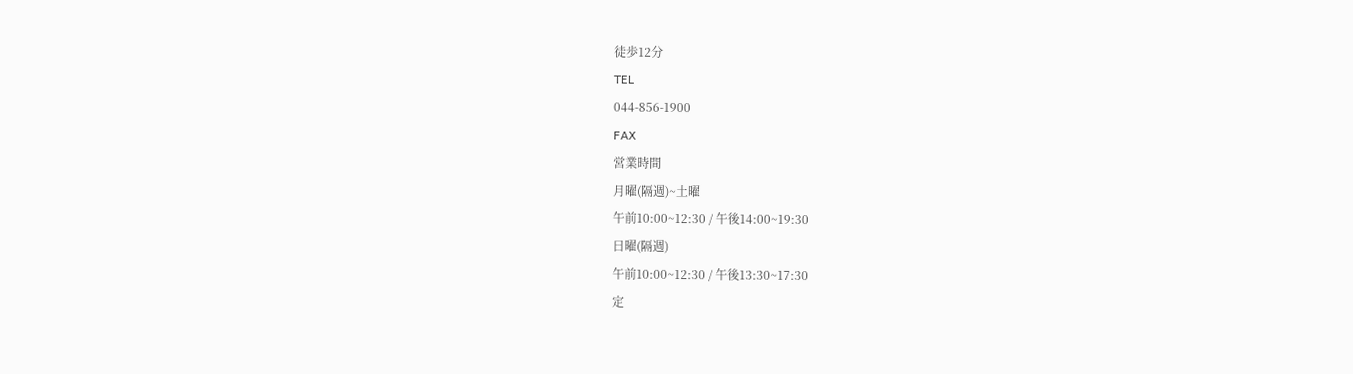徒歩12分
TEL
044-856-1900
FAX
営業時間
月曜(隔週)~土曜
午前10:00~12:30 / 午後14:00~19:30
日曜(隔週)
午前10:00~12:30 / 午後13:30~17:30
定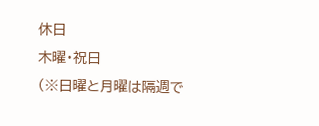休日
木曜・祝日
(※日曜と月曜は隔週で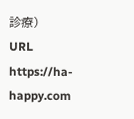診療)
URL
https://ha-happy.com